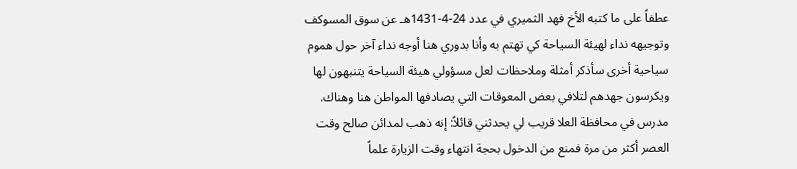عطفاً على ما كتبه الأخ فهد الثميري في عدد 24-4-1431هـ عن سوق المسوكف وتوجيهه نداء لهيئة السياحة كي تهتم به وأنا بدوري هنا أوجه نداء آخر حول هموم سياحية أخرى سأذكر أمثلة وملاحظات لعل مسؤولي هيئة السياحة يتنبهون لها ويكرسون جهدهم لتلافي بعض المعوقات التي يصادفها المواطن هنا وهناك.
مدرس في محافظة العلا قريب لي يحدثني قائلاً: إنه ذهب لمدائن صالح وقت العصر أكثر من مرة فمنع من الدخول بحجة انتهاء وقت الزيارة علماً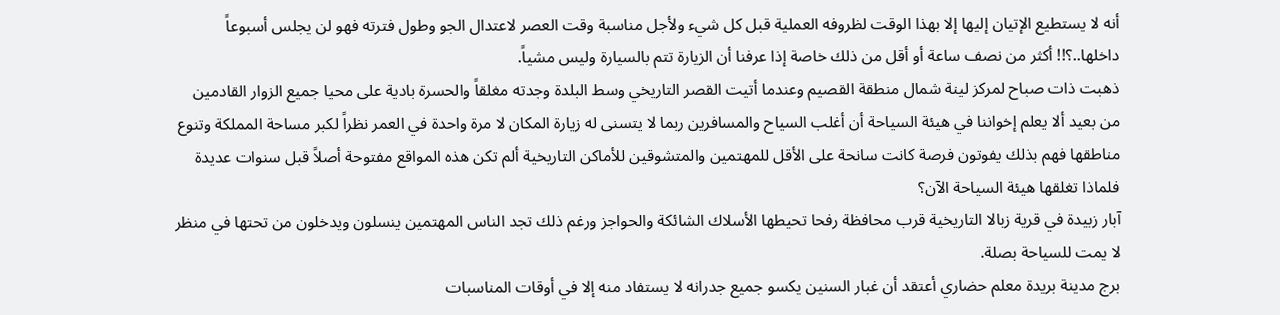أنه لا يستطيع الإتيان إليها إلا بهذا الوقت لظروفه العملية قبل كل شيء ولأجل مناسبة وقت العصر لاعتدال الجو وطول فترته فهو لن يجلس أسبوعاً داخلها..؟!! أكثر من نصف ساعة أو أقل من ذلك خاصة إذا عرفنا أن الزيارة تتم بالسيارة وليس مشياً.
ذهبت ذات صباح لمركز لينة شمال منطقة القصيم وعندما أتيت القصر التاريخي وسط البلدة وجدته مغلقاً والحسرة بادية على محيا جميع الزوار القادمين من بعيد ألا يعلم إخواننا في هيئة السياحة أن أغلب السياح والمسافرين ربما لا يتسنى له زيارة المكان لا مرة واحدة في العمر نظراً لكبر مساحة المملكة وتنوع مناطقها فهم بذلك يفوتون فرصة كانت سانحة على الأقل للمهتمين والمتشوقين للأماكن التاريخية ألم تكن هذه المواقع مفتوحة أصلاً قبل سنوات عديدة فلماذا تغلقها هيئة السياحة الآن؟
آبار زبيدة في قرية زبالا التاريخية قرب محافظة رفحا تحيطها الأسلاك الشائكة والحواجز ورغم ذلك تجد الناس المهتمين ينسلون ويدخلون من تحتها في منظر لا يمت للسياحة بصلة.
برج مدينة بريدة معلم حضاري أعتقد أن غبار السنين يكسو جميع جدرانه لا يستفاد منه إلا في أوقات المناسبات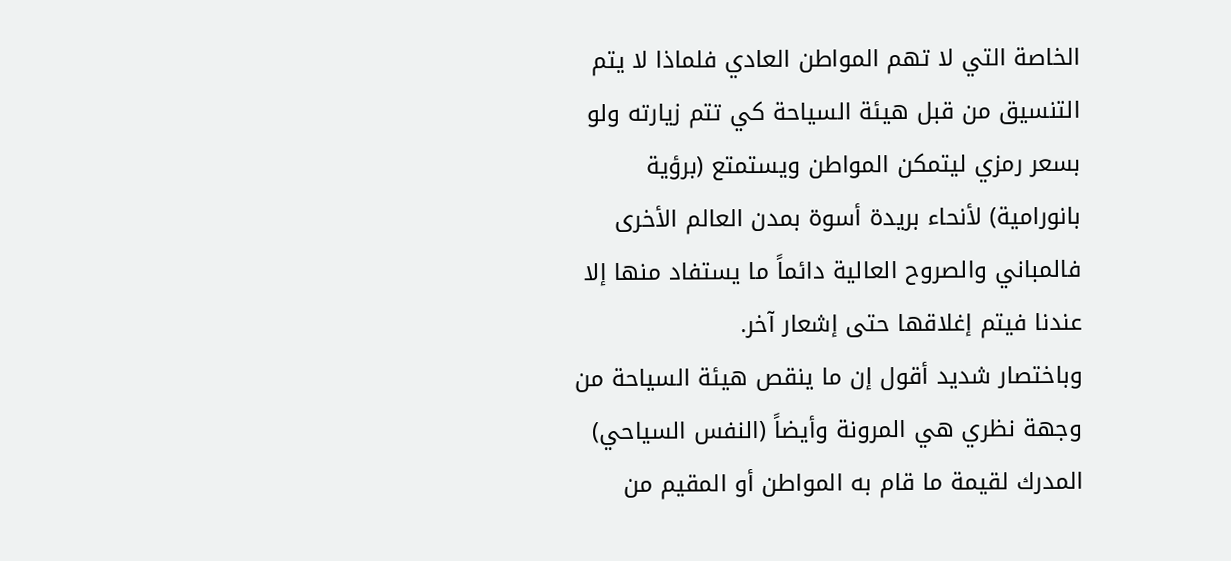الخاصة التي لا تهم المواطن العادي فلماذا لا يتم التنسيق من قبل هيئة السياحة كي تتم زيارته ولو بسعر رمزي ليتمكن المواطن ويستمتع (برؤية بانورامية) لأنحاء بريدة أسوة بمدن العالم الأخرى فالمباني والصروح العالية دائماً ما يستفاد منها إلا عندنا فيتم إغلاقها حتى إشعار آخر.
وباختصار شديد أقول إن ما ينقص هيئة السياحة من وجهة نظري هي المرونة وأيضاً (النفس السياحي) المدرك لقيمة ما قام به المواطن أو المقيم من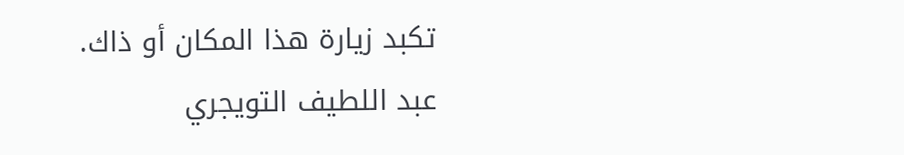تكبد زيارة هذا المكان أو ذاك.
عبد اللطيف التويجري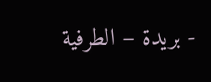- بريدة – الطرفية